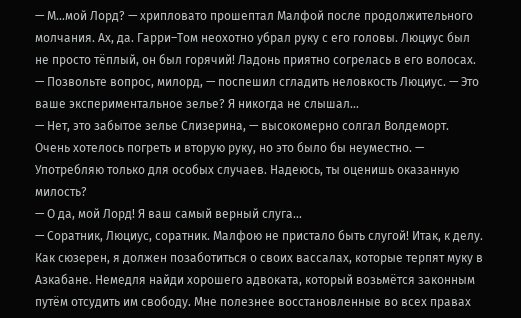— М…мой Лорд? — хрипловато прошептал Малфой после продолжительного молчания. Ах, да. Гарри–Том неохотно убрал руку с его головы. Люциус был не просто тёплый, он был горячий! Ладонь приятно согрелась в его волосах.
— Позвольте вопрос, милорд, — поспешил сгладить неловкость Люциус. — Это ваше экспериментальное зелье? Я никогда не слышал…
— Нет, это забытое зелье Слизерина, — высокомерно солгал Волдеморт. Очень хотелось погреть и вторую руку, но это было бы неуместно. — Употребляю только для особых случаев. Надеюсь, ты оценишь оказанную милость?
— О да, мой Лорд! Я ваш самый верный слуга…
— Соратник, Люциус, соратник. Малфою не пристало быть слугой! Итак, к делу. Как сюзерен, я должен позаботиться о своих вассалах, которые терпят муку в Азкабане. Немедля найди хорошего адвоката, который возьмётся законным путём отсудить им свободу. Мне полезнее восстановленные во всех правах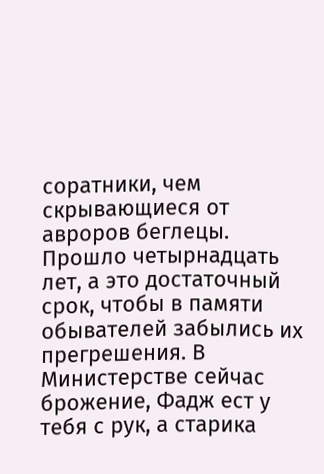соратники, чем скрывающиеся от авроров беглецы. Прошло четырнадцать лет, а это достаточный срок, чтобы в памяти обывателей забылись их прегрешения. В Министерстве сейчас брожение, Фадж ест у тебя с рук, а старика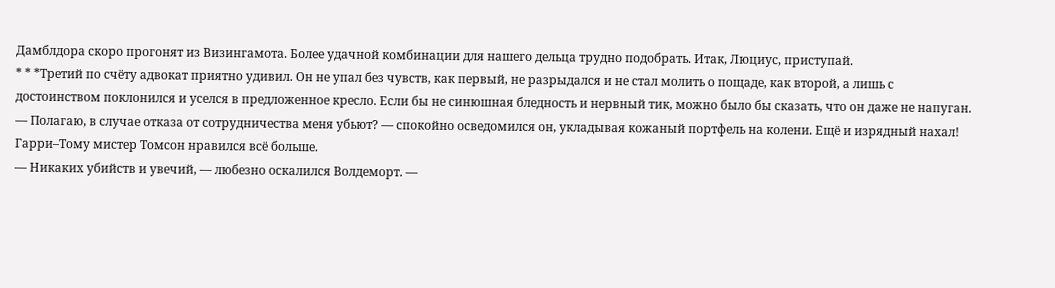Дамблдора скоро прогонят из Визингамота. Более удачной комбинации для нашего дельца трудно подобрать. Итак, Люциус, приступай.
* * *Третий по счёту адвокат приятно удивил. Он не упал без чувств, как первый, не разрыдался и не стал молить о пощаде, как второй, а лишь с достоинством поклонился и уселся в предложенное кресло. Если бы не синюшная бледность и нервный тик, можно было бы сказать, что он даже не напуган.
— Полагаю, в случае отказа от сотрудничества меня убьют? — спокойно осведомился он, укладывая кожаный портфель на колени. Ещё и изрядный нахал! Гарри–Тому мистер Томсон нравился всё больше.
— Никаких убийств и увечий, — любезно оскалился Волдеморт. —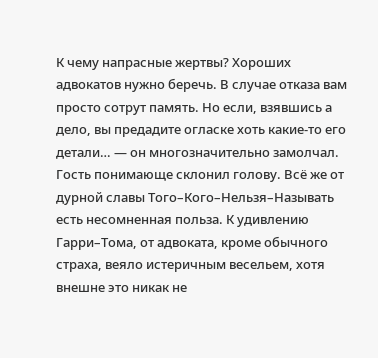К чему напрасные жертвы? Хороших адвокатов нужно беречь. В случае отказа вам просто сотрут память. Но если, взявшись а дело, вы предадите огласке хоть какие‑то его детали… — он многозначительно замолчал. Гость понимающе склонил голову. Всё же от дурной славы Того–Кого–Нельзя–Называть есть несомненная польза. К удивлению Гарри–Тома, от адвоката, кроме обычного страха, веяло истеричным весельем, хотя внешне это никак не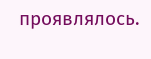проявлялось.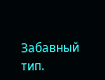Забавный тип.